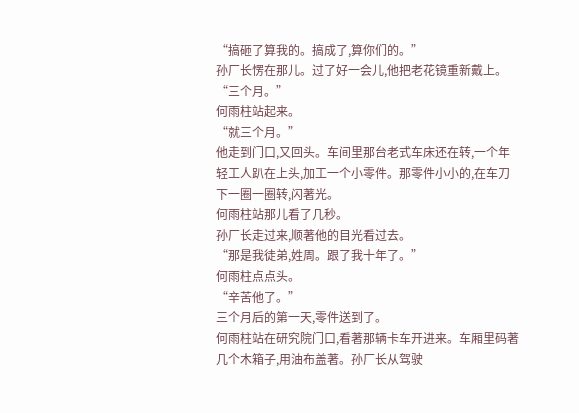“搞砸了算我的。搞成了,算你们的。”
孙厂长愣在那儿。过了好一会儿,他把老花镜重新戴上。
“三个月。”
何雨柱站起来。
“就三个月。”
他走到门口,又回头。车间里那台老式车床还在转,一个年轻工人趴在上头,加工一个小零件。那零件小小的,在车刀下一圈一圈转,闪著光。
何雨柱站那儿看了几秒。
孙厂长走过来,顺著他的目光看过去。
“那是我徒弟,姓周。跟了我十年了。”
何雨柱点点头。
“辛苦他了。”
三个月后的第一天,零件送到了。
何雨柱站在研究院门口,看著那辆卡车开进来。车厢里码著几个木箱子,用油布盖著。孙厂长从驾驶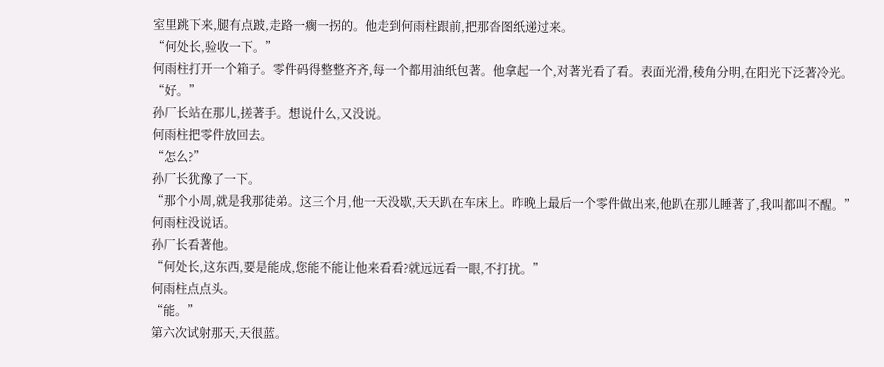室里跳下来,腿有点跛,走路一瘸一拐的。他走到何雨柱跟前,把那沓图纸递过来。
“何处长,验收一下。”
何雨柱打开一个箱子。零件码得整整齐齐,每一个都用油纸包著。他拿起一个,对著光看了看。表面光滑,稜角分明,在阳光下泛著冷光。
“好。”
孙厂长站在那儿,搓著手。想说什么,又没说。
何雨柱把零件放回去。
“怎么?”
孙厂长犹豫了一下。
“那个小周,就是我那徒弟。这三个月,他一天没歇,天天趴在车床上。昨晚上最后一个零件做出来,他趴在那儿睡著了,我叫都叫不醒。”
何雨柱没说话。
孙厂长看著他。
“何处长,这东西,要是能成,您能不能让他来看看?就远远看一眼,不打扰。”
何雨柱点点头。
“能。”
第六次试射那天,天很蓝。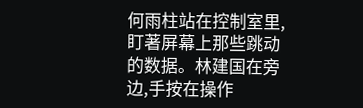何雨柱站在控制室里,盯著屏幕上那些跳动的数据。林建国在旁边,手按在操作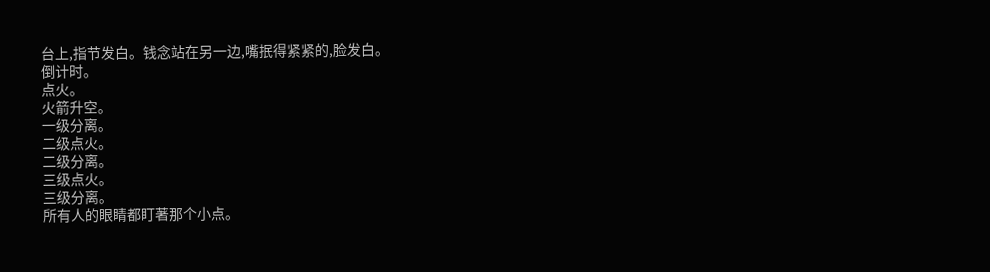台上,指节发白。钱念站在另一边,嘴抿得紧紧的,脸发白。
倒计时。
点火。
火箭升空。
一级分离。
二级点火。
二级分离。
三级点火。
三级分离。
所有人的眼睛都盯著那个小点。